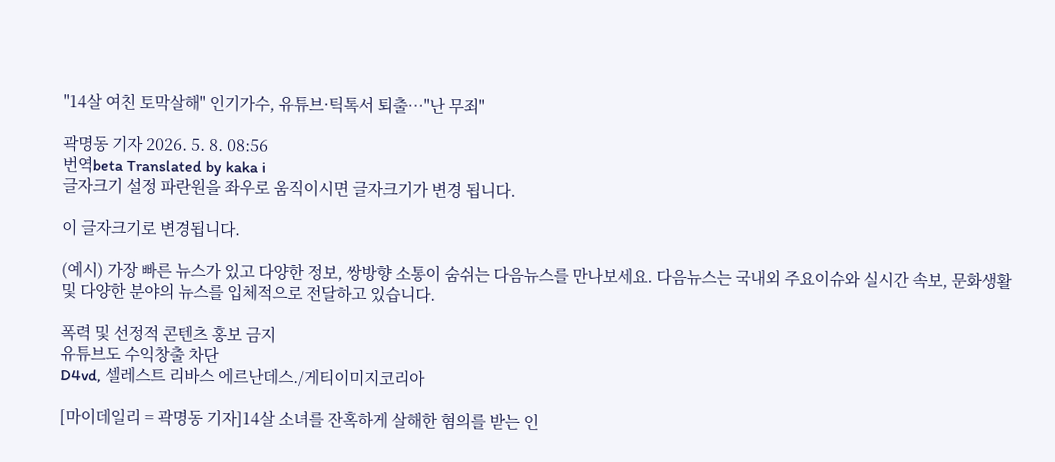"14살 여친 토막살해" 인기가수, 유튜브·틱톡서 퇴출…"난 무죄"

곽명동 기자 2026. 5. 8. 08:56
번역beta Translated by kaka i
글자크기 설정 파란원을 좌우로 움직이시면 글자크기가 변경 됩니다.

이 글자크기로 변경됩니다.

(예시) 가장 빠른 뉴스가 있고 다양한 정보, 쌍방향 소통이 숨쉬는 다음뉴스를 만나보세요. 다음뉴스는 국내외 주요이슈와 실시간 속보, 문화생활 및 다양한 분야의 뉴스를 입체적으로 전달하고 있습니다.

폭력 및 선정적 콘텐츠 홍보 금지
유튜브도 수익창출 차단
D4vd, 셀레스트 리바스 에르난데스./게티이미지코리아

[마이데일리 = 곽명동 기자]14살 소녀를 잔혹하게 살해한 혐의를 받는 인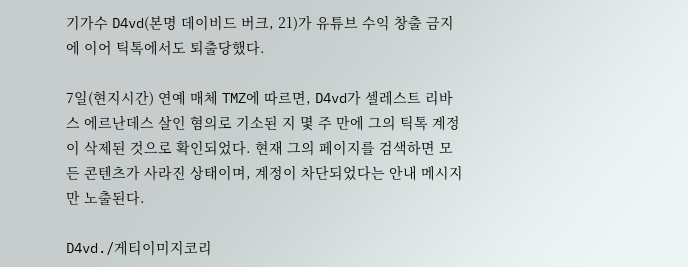기가수 D4vd(본명 데이비드 버크, 21)가 유튜브 수익 창출 금지에 이어 틱톡에서도 퇴출당했다.

7일(현지시간) 연예 매체 TMZ에 따르면, D4vd가 셀레스트 리바스 에르난데스 살인 혐의로 기소된 지 몇 주 만에 그의 틱톡 계정이 삭제된 것으로 확인되었다. 현재 그의 페이지를 검색하면 모든 콘텐츠가 사라진 상태이며, 계정이 차단되었다는 안내 메시지만 노출된다.

D4vd./게티이미지코리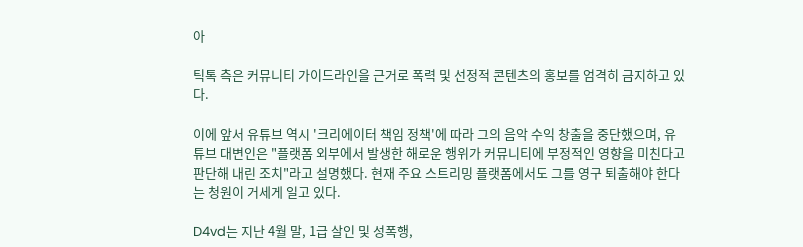아

틱톡 측은 커뮤니티 가이드라인을 근거로 폭력 및 선정적 콘텐츠의 홍보를 엄격히 금지하고 있다.

이에 앞서 유튜브 역시 '크리에이터 책임 정책'에 따라 그의 음악 수익 창출을 중단했으며, 유튜브 대변인은 "플랫폼 외부에서 발생한 해로운 행위가 커뮤니티에 부정적인 영향을 미친다고 판단해 내린 조치"라고 설명했다. 현재 주요 스트리밍 플랫폼에서도 그를 영구 퇴출해야 한다는 청원이 거세게 일고 있다.

D4vd는 지난 4월 말, 1급 살인 및 성폭행,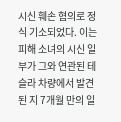시신 훼손 혐의로 정식 기소되었다. 이는 피해 소녀의 시신 일부가 그와 연관된 테슬라 차량에서 발견된 지 7개월 만의 일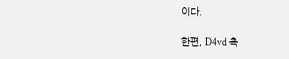이다.

한편, D4vd 측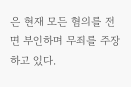은 현재 모든 혐의를 전면 부인하며 무죄를 주장하고 있다.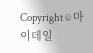Copyright © 마이데일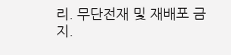리. 무단전재 및 재배포 금지.